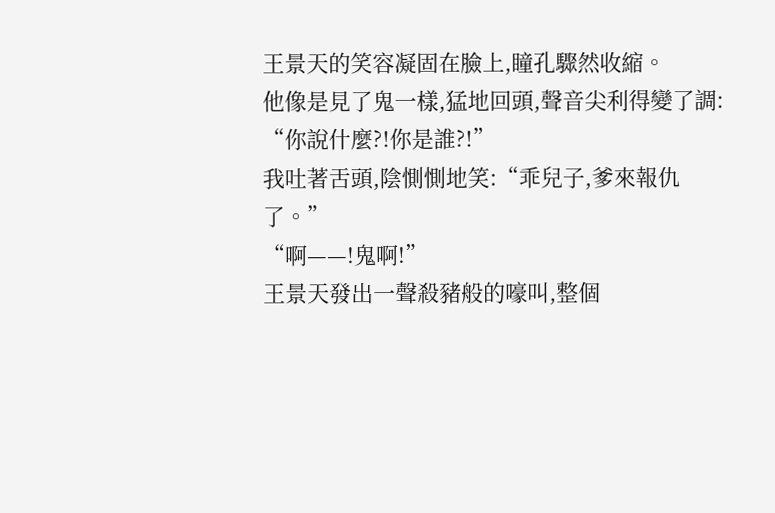王景天的笑容凝固在臉上,瞳孔驟然收縮。
他像是見了鬼一樣,猛地回頭,聲音尖利得變了調:
“你說什麼?!你是誰?!”
我吐著舌頭,陰惻惻地笑:“乖兒子,爹來報仇了。”
“啊——!鬼啊!”
王景天發出一聲殺豬般的嚎叫,整個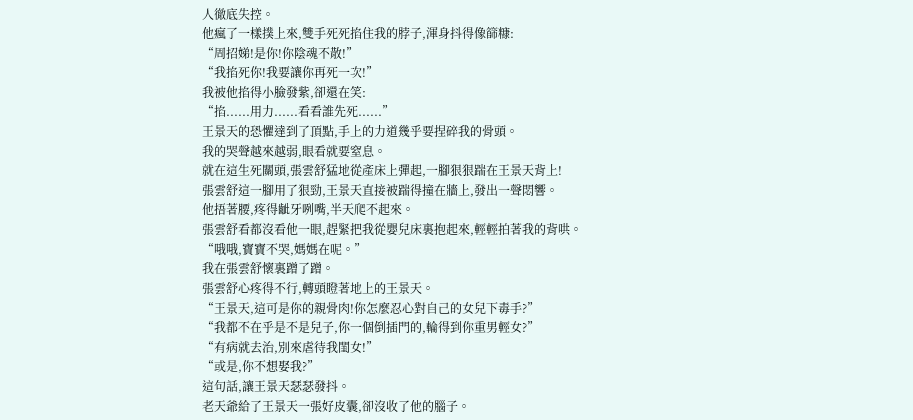人徹底失控。
他瘋了一樣撲上來,雙手死死掐住我的脖子,渾身抖得像篩糠:
“周招娣!是你!你陰魂不散!”
“我掐死你!我要讓你再死一次!”
我被他掐得小臉發紫,卻還在笑:
“掐......用力......看看誰先死......”
王景天的恐懼達到了頂點,手上的力道幾乎要捏碎我的骨頭。
我的哭聲越來越弱,眼看就要窒息。
就在這生死關頭,張雲舒猛地從產床上彈起,一腳狠狠踹在王景天背上!
張雲舒這一腳用了狠勁,王景天直接被踹得撞在牆上,發出一聲悶響。
他捂著腰,疼得齜牙咧嘴,半天爬不起來。
張雲舒看都沒看他一眼,趕緊把我從嬰兒床裏抱起來,輕輕拍著我的背哄。
“哦哦,寶寶不哭,媽媽在呢。”
我在張雲舒懷裏蹭了蹭。
張雲舒心疼得不行,轉頭瞪著地上的王景天。
“王景天,這可是你的親骨肉!你怎麼忍心對自己的女兒下毒手?”
“我都不在乎是不是兒子,你一個倒插門的,輪得到你重男輕女?”
“有病就去治,別來虐待我閨女!”
“或是,你不想娶我?”
這句話,讓王景天瑟瑟發抖。
老天爺給了王景天一張好皮囊,卻沒收了他的腦子。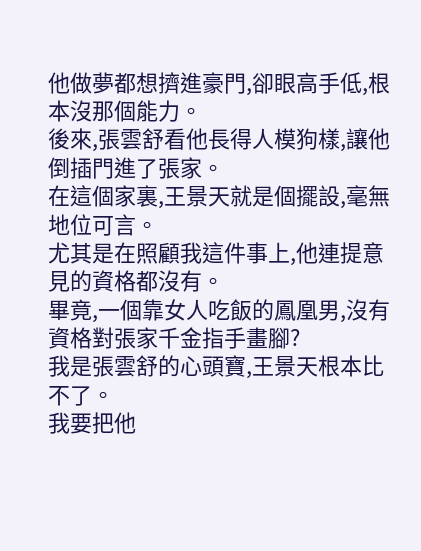他做夢都想擠進豪門,卻眼高手低,根本沒那個能力。
後來,張雲舒看他長得人模狗樣,讓他倒插門進了張家。
在這個家裏,王景天就是個擺設,毫無地位可言。
尤其是在照顧我這件事上,他連提意見的資格都沒有。
畢竟,一個靠女人吃飯的鳳凰男,沒有資格對張家千金指手畫腳?
我是張雲舒的心頭寶,王景天根本比不了。
我要把他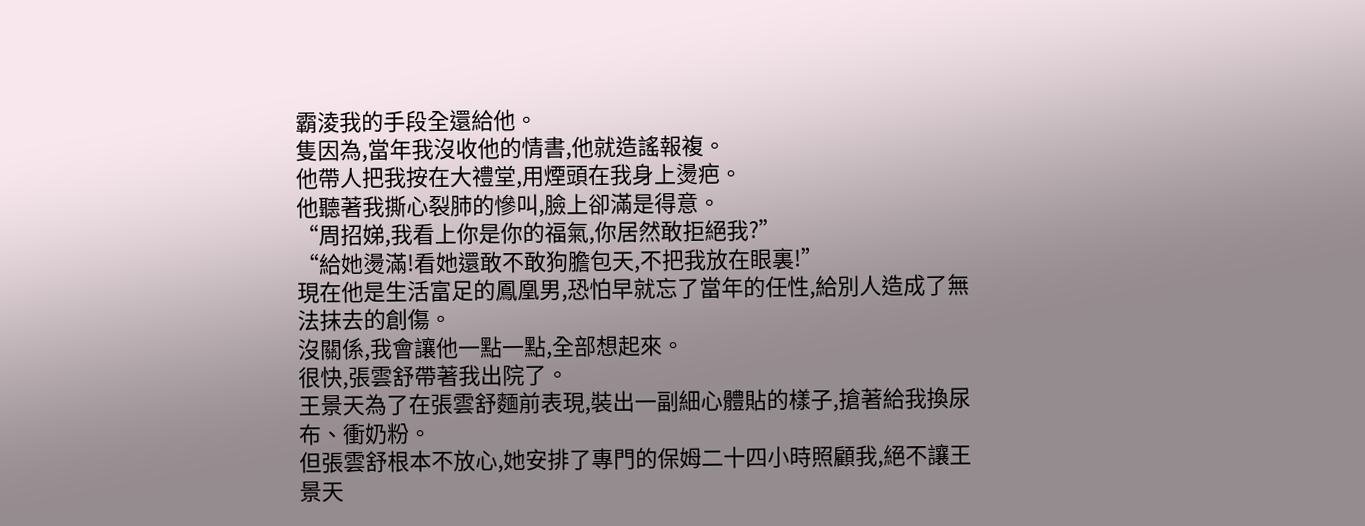霸淩我的手段全還給他。
隻因為,當年我沒收他的情書,他就造謠報複。
他帶人把我按在大禮堂,用煙頭在我身上燙疤。
他聽著我撕心裂肺的慘叫,臉上卻滿是得意。
“周招娣,我看上你是你的福氣,你居然敢拒絕我?”
“給她燙滿!看她還敢不敢狗膽包天,不把我放在眼裏!”
現在他是生活富足的鳳凰男,恐怕早就忘了當年的任性,給別人造成了無法抹去的創傷。
沒關係,我會讓他一點一點,全部想起來。
很快,張雲舒帶著我出院了。
王景天為了在張雲舒麵前表現,裝出一副細心體貼的樣子,搶著給我換尿布、衝奶粉。
但張雲舒根本不放心,她安排了專門的保姆二十四小時照顧我,絕不讓王景天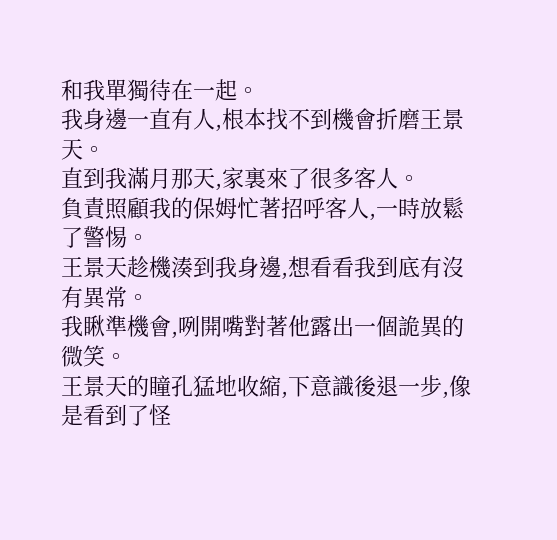和我單獨待在一起。
我身邊一直有人,根本找不到機會折磨王景天。
直到我滿月那天,家裏來了很多客人。
負責照顧我的保姆忙著招呼客人,一時放鬆了警惕。
王景天趁機湊到我身邊,想看看我到底有沒有異常。
我瞅準機會,咧開嘴對著他露出一個詭異的微笑。
王景天的瞳孔猛地收縮,下意識後退一步,像是看到了怪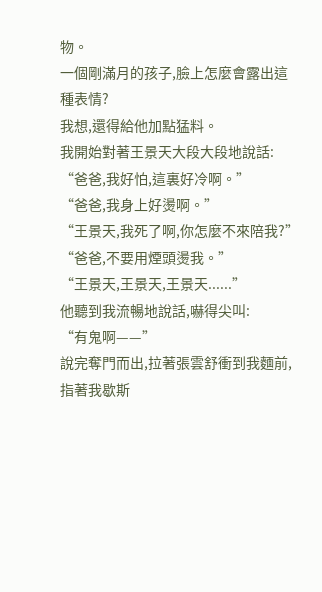物。
一個剛滿月的孩子,臉上怎麼會露出這種表情?
我想,還得給他加點猛料。
我開始對著王景天大段大段地說話:
“爸爸,我好怕,這裏好冷啊。”
“爸爸,我身上好燙啊。”
“王景天,我死了啊,你怎麼不來陪我?”
“爸爸,不要用煙頭燙我。”
“王景天,王景天,王景天......”
他聽到我流暢地說話,嚇得尖叫:
“有鬼啊——”
說完奪門而出,拉著張雲舒衝到我麵前,指著我歇斯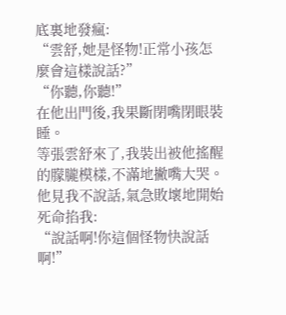底裏地發瘋:
“雲舒,她是怪物!正常小孩怎麼會這樣說話?”
“你聽,你聽!”
在他出門後,我果斷閉嘴閉眼裝睡。
等張雲舒來了,我裝出被他搖醒的朦朧模樣,不滿地撇嘴大哭。
他見我不說話,氣急敗壞地開始死命掐我:
“說話啊!你這個怪物快說話啊!”